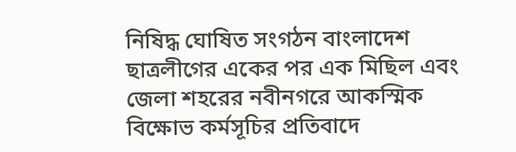নিষিদ্ধ ঘোষিত সংগঠন বাংলাদেশ ছাত্রলীগের একের পর এক মিছিল এবং জেলা শহরের নবীনগরে আকস্মিক বিক্ষোভ কর্মসূচির প্রতিবাদে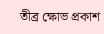তীব্র ক্ষোভ প্রকাশ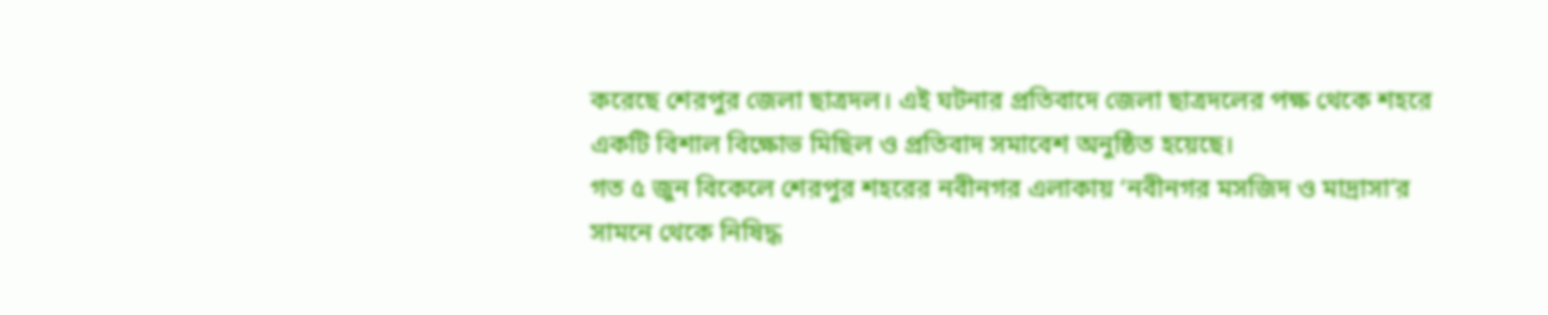করেছে শেরপুর জেলা ছাত্রদল। এই ঘটনার প্রতিবাদে জেলা ছাত্রদলের পক্ষ থেকে শহরে একটি বিশাল বিক্ষোভ মিছিল ও প্রতিবাদ সমাবেশ অনুষ্ঠিত হয়েছে।
গত ৫ জুন বিকেলে শেরপুর শহরের নবীনগর এলাকায় ‘নবীনগর মসজিদ ও মাদ্রাসা’র সামনে থেকে নিষিদ্ধ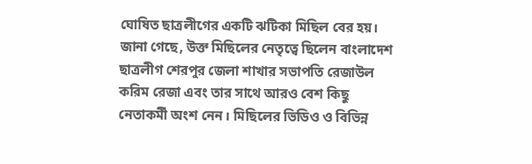ঘোষিত ছাত্রলীগের একটি ঝটিকা মিছিল বের হয়। জানা গেছে, উক্ত মিছিলের নেতৃত্বে ছিলেন বাংলাদেশ ছাত্রলীগ শেরপুর জেলা শাখার সভাপতি রেজাউল করিম রেজা এবং তার সাথে আরও বেশ কিছু নেতাকর্মী অংশ নেন। মিছিলের ভিডিও ও বিভিন্ন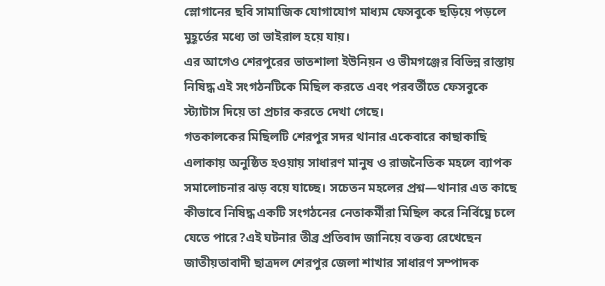স্লোগানের ছবি সামাজিক যোগাযোগ মাধ্যম ফেসবুকে ছড়িয়ে পড়লে মুহূর্তের মধ্যে তা ভাইরাল হয়ে যায়।
এর আগেও শেরপুরের ভাতশালা ইউনিয়ন ও ভীমগঞ্জের বিভিন্ন রাস্তায় নিষিদ্ধ এই সংগঠনটিকে মিছিল করতে এবং পরবর্তীতে ফেসবুকে স্ট্যাটাস দিয়ে তা প্রচার করতে দেখা গেছে।
গতকালকের মিছিলটি শেরপুর সদর থানার একেবারে কাছাকাছি এলাকায় অনুষ্ঠিত হওয়ায় সাধারণ মানুষ ও রাজনৈতিক মহলে ব্যাপক সমালোচনার ঝড় বয়ে যাচ্ছে। সচেতন মহলের প্রশ্ন—থানার এত কাছে কীভাবে নিষিদ্ধ একটি সংগঠনের নেতাকর্মীরা মিছিল করে নির্বিঘ্নে চলে যেতে পারে?এই ঘটনার তীব্র প্রতিবাদ জানিয়ে বক্তব্য রেখেছেন জাতীয়তাবাদী ছাত্রদল শেরপুর জেলা শাখার সাধারণ সম্পাদক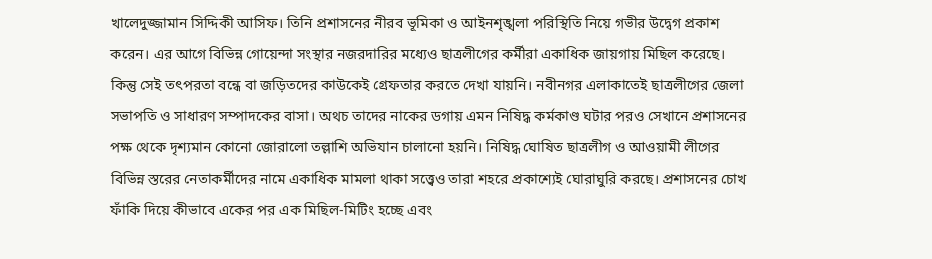খালেদুজ্জামান সিদ্দিকী আসিফ। তিনি প্রশাসনের নীরব ভূমিকা ও আইনশৃঙ্খলা পরিস্থিতি নিয়ে গভীর উদ্বেগ প্রকাশ করেন। এর আগে বিভিন্ন গোয়েন্দা সংস্থার নজরদারির মধ্যেও ছাত্রলীগের কর্মীরা একাধিক জায়গায় মিছিল করেছে। কিন্তু সেই তৎপরতা বন্ধে বা জড়িতদের কাউকেই গ্রেফতার করতে দেখা যায়নি। নবীনগর এলাকাতেই ছাত্রলীগের জেলা সভাপতি ও সাধারণ সম্পাদকের বাসা। অথচ তাদের নাকের ডগায় এমন নিষিদ্ধ কর্মকাণ্ড ঘটার পরও সেখানে প্রশাসনের পক্ষ থেকে দৃশ্যমান কোনো জোরালো তল্লাশি অভিযান চালানো হয়নি। নিষিদ্ধ ঘোষিত ছাত্রলীগ ও আওয়ামী লীগের বিভিন্ন স্তরের নেতাকর্মীদের নামে একাধিক মামলা থাকা সত্ত্বেও তারা শহরে প্রকাশ্যেই ঘোরাঘুরি করছে। প্রশাসনের চোখ ফাঁকি দিয়ে কীভাবে একের পর এক মিছিল-মিটিং হচ্ছে এবং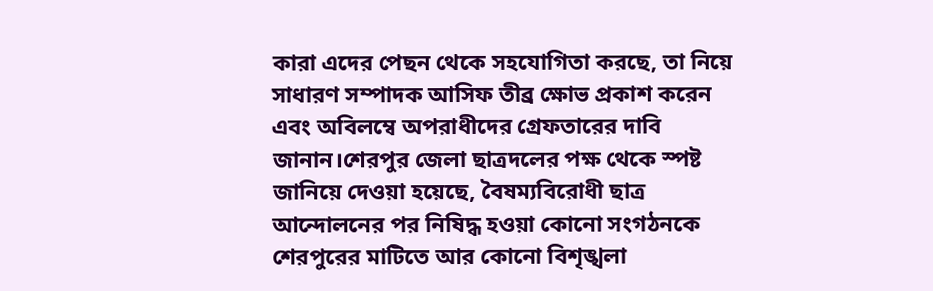কারা এদের পেছন থেকে সহযোগিতা করছে, তা নিয়ে সাধারণ সম্পাদক আসিফ তীব্র ক্ষোভ প্রকাশ করেন এবং অবিলম্বে অপরাধীদের গ্রেফতারের দাবি জানান।শেরপুর জেলা ছাত্রদলের পক্ষ থেকে স্পষ্ট জানিয়ে দেওয়া হয়েছে, বৈষম্যবিরোধী ছাত্র আন্দোলনের পর নিষিদ্ধ হওয়া কোনো সংগঠনকে শেরপুরের মাটিতে আর কোনো বিশৃঙ্খলা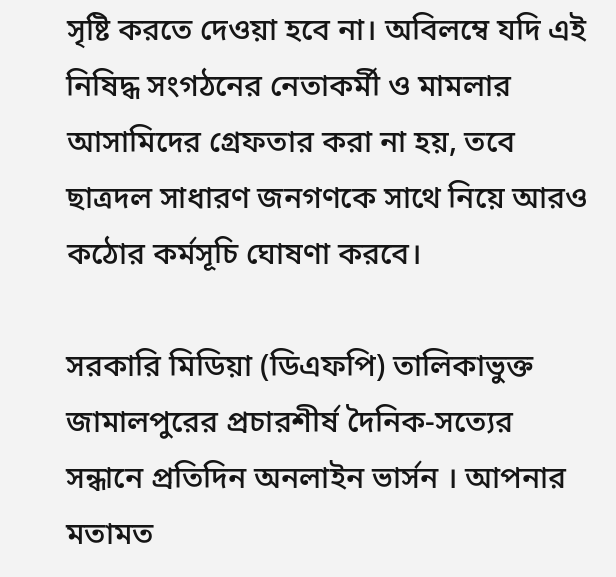সৃষ্টি করতে দেওয়া হবে না। অবিলম্বে যদি এই নিষিদ্ধ সংগঠনের নেতাকর্মী ও মামলার আসামিদের গ্রেফতার করা না হয়, তবে ছাত্রদল সাধারণ জনগণকে সাথে নিয়ে আরও কঠোর কর্মসূচি ঘোষণা করবে।

সরকারি মিডিয়া (ডিএফপি) তালিকাভুক্ত জামালপুরের প্রচারশীর্ষ দৈনিক-সত্যের সন্ধানে প্রতিদিন অনলাইন ভার্সন । আপনার মতামত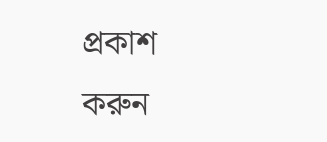প্রকাশ করুন